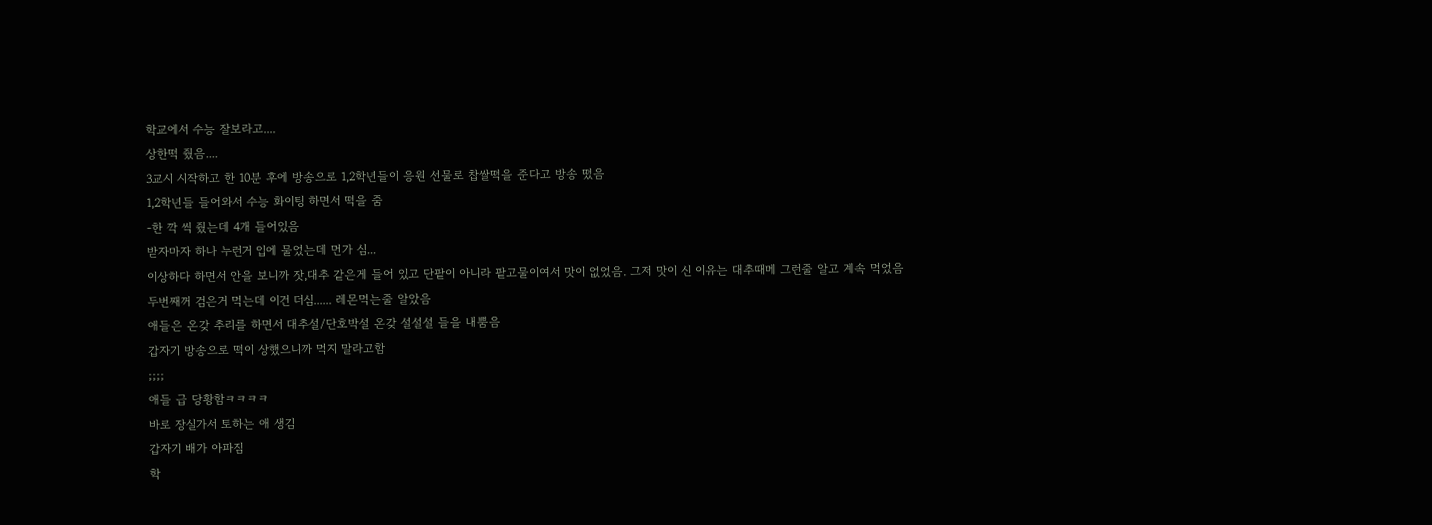학교에서 수능 잘보라고....
상한떡 줬음....
3교시 시작하고 한 10분 후에 방송으로 1,2학년들이 응원 선물로 찹쌀떡을 준다고 방송 떴음
1,2학년들 들어와서 수능 화이팅 하면서 떡을 줌
-한 깍 씩 줬는데 4개 들어있음
받자마자 하나 누런거 입에 물었는데 먼가 심...
이상하다 하면서 안을 보니까 잣,대추 같은게 들어 있고 단팥이 아니라 팥고물이여서 맛이 없었음. 그저 맛이 신 이유는 대추때메 그런줄 알고 계속 먹었음
두번째꺼 검은거 먹는데 이건 더심...... 레몬먹는줄 알았음
애들은 온갖 추리를 하면서 대추설/단호박설 온갖 설설설 들을 내뿜음
갑자기 방송으로 떡이 상했으니까 먹지 말라고함
;;;;
애들 급 당황함ㅋㅋㅋㅋ
바로 장실가서 토하는 애 생김
갑자기 배가 아파짐
학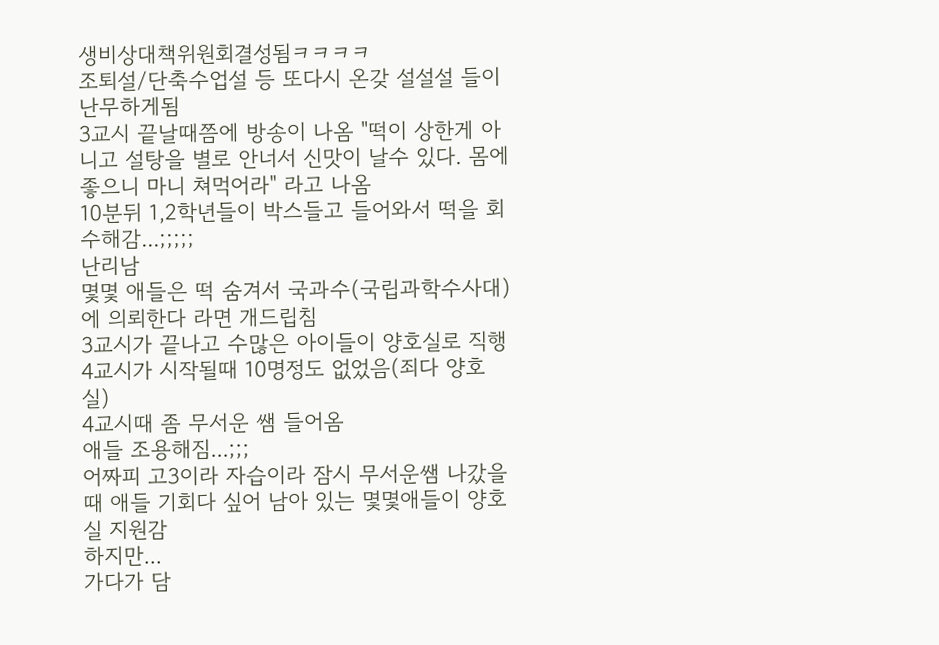생비상대책위원회결성됨ㅋㅋㅋㅋ
조퇴설/단축수업설 등 또다시 온갖 설설설 들이 난무하게됨
3교시 끝날때쯤에 방송이 나옴 "떡이 상한게 아니고 설탕을 별로 안너서 신맛이 날수 있다. 몸에 좋으니 마니 쳐먹어라" 라고 나옴
10분뒤 1,2학년들이 박스들고 들어와서 떡을 회수해감...;;;;;
난리남
몇몇 애들은 떡 숨겨서 국과수(국립과학수사대)에 의뢰한다 라면 개드립침
3교시가 끝나고 수많은 아이들이 양호실로 직행
4교시가 시작될때 10명정도 없었음(죄다 양호실)
4교시때 좀 무서운 쌤 들어옴
애들 조용해짐...;;;
어짜피 고3이라 자습이라 잠시 무서운쌤 나갔을때 애들 기회다 싶어 남아 있는 몇몇애들이 양호실 지원감
하지만...
가다가 담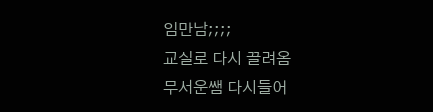임만남;;;;
교실로 다시 끌려옴
무서운쌤 다시들어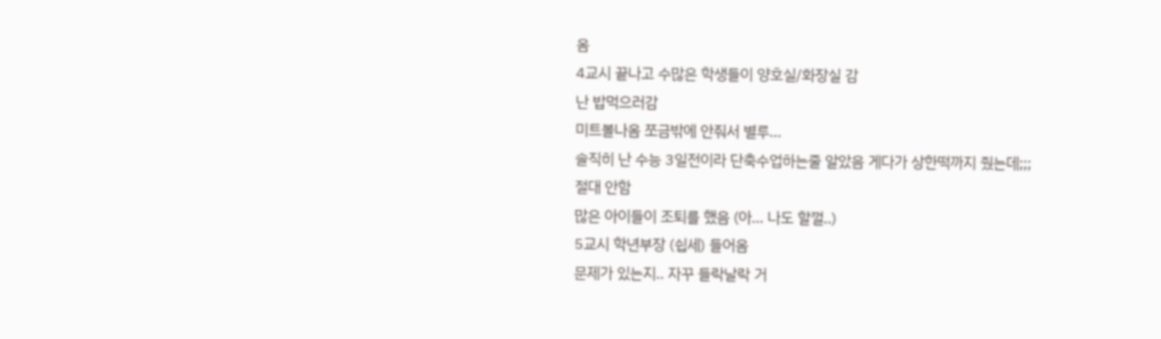옴
4교시 끝나고 수많은 학생들이 양호실/화장실 감
난 밥먹으러감
미트볼나옴 쪼금밖에 안줘서 별루...
솔직히 난 수능 3일전이라 단축수업하는줄 알았음 게다가 상한떡까지 줬는데;;;
절대 안함
많은 아이들이 조퇴를 했음 (아... 나도 할껄..)
5교시 학년부장 (쉽세) 들어옴
문제가 있는지.. 자꾸 들락날락 거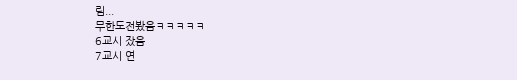림...
무한도전봤음ㅋㅋㅋㅋㅋ
6교시 잤음
7교시 연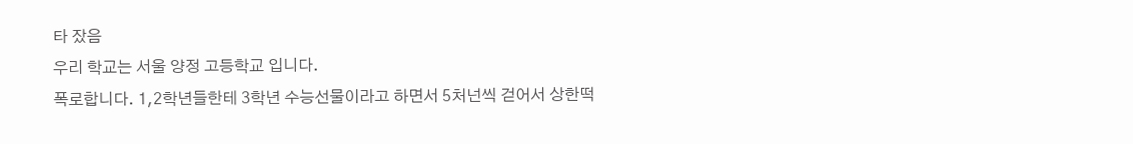타 잤음
우리 학교는 서울 양정 고등학교 입니다.
폭로합니다. 1,2학년들한테 3학년 수능선물이라고 하면서 5처넌씩 걷어서 상한떡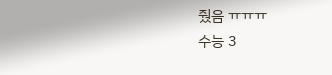줬음 ㅠㅠㅠ
수능 3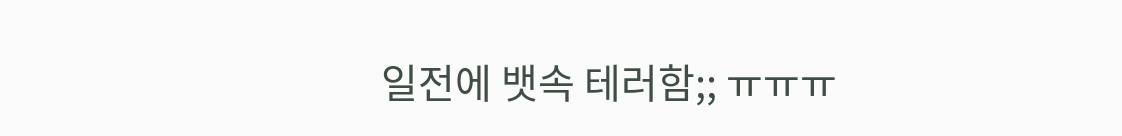일전에 뱃속 테러함;; ㅠㅠㅠ